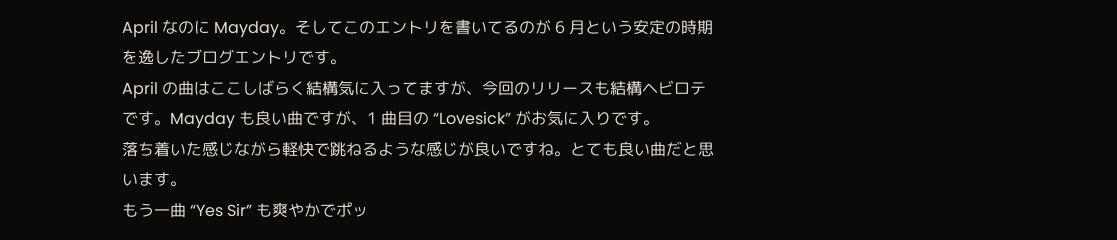April なのに Mayday。そしてこのエントリを書いてるのが 6 月という安定の時期を逸したブログエントリです。
April の曲はここしばらく結構気に入ってますが、今回のリリースも結構ヘビロテです。Mayday も良い曲ですが、1 曲目の “Lovesick” がお気に入りです。
落ち着いた感じながら軽快で跳ねるような感じが良いですね。とても良い曲だと思います。
もう一曲 “Yes Sir” も爽やかでポッ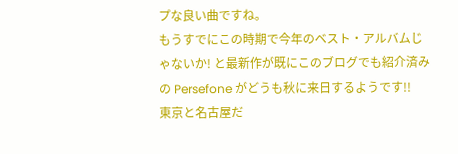プな良い曲ですね。
もうすでにこの時期で今年のベスト・アルバムじゃないか! と最新作が既にこのブログでも紹介済み の Persefone がどうも秋に来日するようです!!
東京と名古屋だ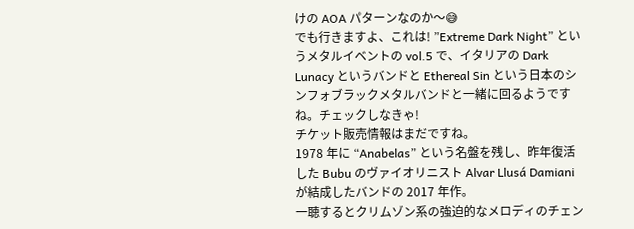けの AOA パターンなのか〜😅
でも行きますよ、これは! ”Extreme Dark Night” というメタルイベントの vol.5 で、イタリアの Dark Lunacy というバンドと Ethereal Sin という日本のシンフォブラックメタルバンドと一緒に回るようですね。チェックしなきゃ!
チケット販売情報はまだですね。
1978 年に “Anabelas” という名盤を残し、昨年復活した Bubu のヴァイオリニスト Alvar Llusá Damiani が結成したバンドの 2017 年作。
一聴するとクリムゾン系の強迫的なメロディのチェン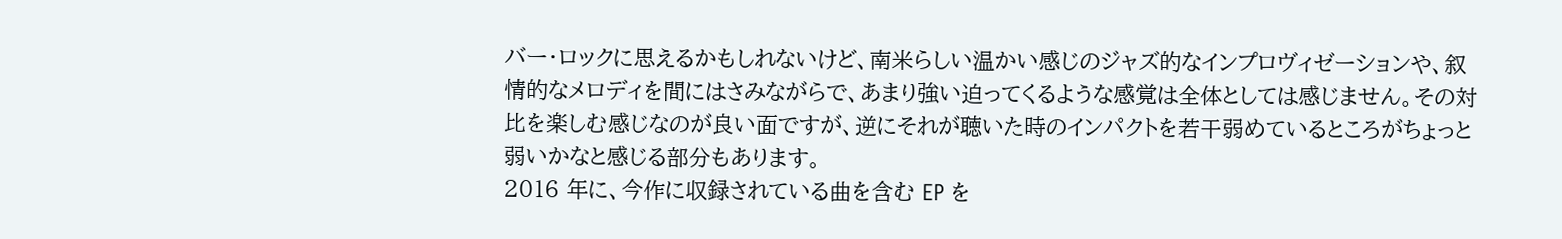バー・ロックに思えるかもしれないけど、南米らしい温かい感じのジャズ的なインプロヴィゼーションや、叙情的なメロディを間にはさみながらで、あまり強い迫ってくるような感覚は全体としては感じません。その対比を楽しむ感じなのが良い面ですが、逆にそれが聴いた時のインパクトを若干弱めているところがちょっと弱いかなと感じる部分もあります。
2016 年に、今作に収録されている曲を含む EP を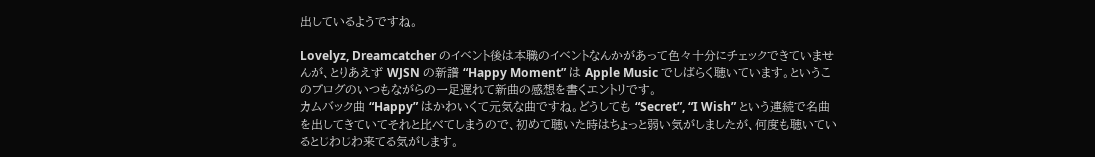出しているようですね。

Lovelyz, Dreamcatcher のイベント後は本職のイベントなんかがあって色々十分にチェックできていませんが、とりあえず WJSN の新譜 “Happy Moment” は Apple Music でしばらく聴いています。というこのブログのいつもながらの一足遅れて新曲の感想を書くエントリです。
カムバック曲 “Happy” はかわいくて元気な曲ですね。どうしても “Secret”, “I Wish” という連続で名曲を出してきていてそれと比べてしまうので、初めて聴いた時はちょっと弱い気がしましたが、何度も聴いているとじわじわ来てる気がします。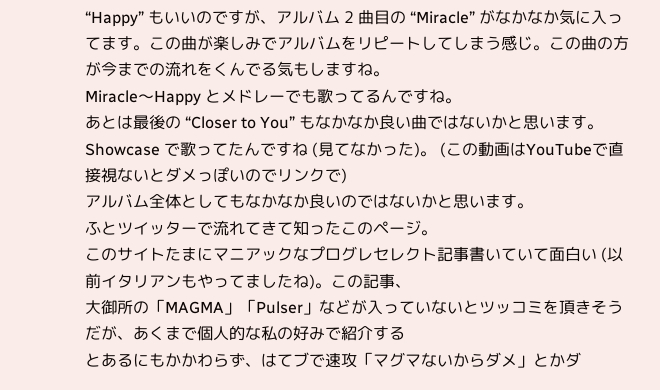“Happy” もいいのですが、アルバム 2 曲目の “Miracle” がなかなか気に入ってます。この曲が楽しみでアルバムをリピートしてしまう感じ。この曲の方が今までの流れをくんでる気もしますね。
Miracle〜Happy とメドレーでも歌ってるんですね。
あとは最後の “Closer to You” もなかなか良い曲ではないかと思います。Showcase で歌ってたんですね (見てなかった)。 (この動画はYouTubeで直接視ないとダメっぽいのでリンクで)
アルバム全体としてもなかなか良いのではないかと思います。
ふとツイッターで流れてきて知ったこのページ。
このサイトたまにマニアックなプログレセレクト記事書いていて面白い (以前イタリアンもやってましたね)。この記事、
大御所の「MAGMA」「Pulser」などが入っていないとツッコミを頂きそうだが、あくまで個人的な私の好みで紹介する
とあるにもかかわらず、はてブで速攻「マグマないからダメ」とかダ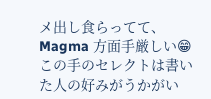メ出し食らってて、Magma 方面手厳しい😁
この手のセレクトは書いた人の好みがうかがい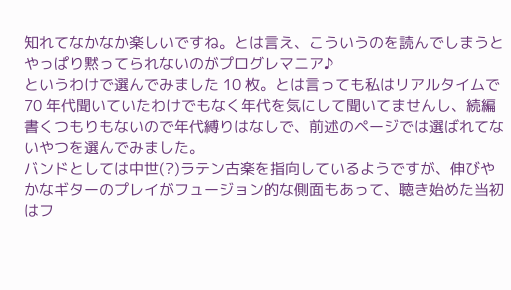知れてなかなか楽しいですね。とは言え、こういうのを読んでしまうとやっぱり黙ってられないのがプログレマニア♪
というわけで選んでみました 10 枚。とは言っても私はリアルタイムで 70 年代聞いていたわけでもなく年代を気にして聞いてませんし、続編書くつもりもないので年代縛りはなしで、前述のページでは選ばれてないやつを選んでみました。
バンドとしては中世(?)ラテン古楽を指向しているようですが、伸びやかなギターのプレイがフュージョン的な側面もあって、聴き始めた当初はフ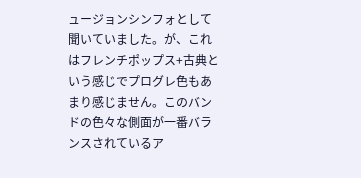ュージョンシンフォとして聞いていました。が、これはフレンチポップス+古典という感じでプログレ色もあまり感じません。このバンドの色々な側面が一番バランスされているア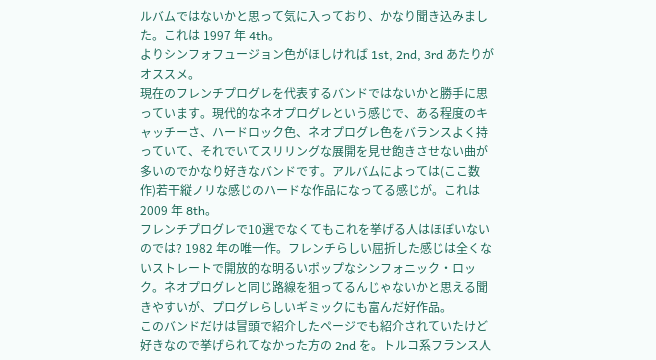ルバムではないかと思って気に入っており、かなり聞き込みました。これは 1997 年 4th。
よりシンフォフュージョン色がほしければ 1st, 2nd, 3rd あたりがオススメ。
現在のフレンチプログレを代表するバンドではないかと勝手に思っています。現代的なネオプログレという感じで、ある程度のキャッチーさ、ハードロック色、ネオプログレ色をバランスよく持っていて、それでいてスリリングな展開を見せ飽きさせない曲が多いのでかなり好きなバンドです。アルバムによっては(ここ数作)若干縦ノリな感じのハードな作品になってる感じが。これは 2009 年 8th。
フレンチプログレで10選でなくてもこれを挙げる人はほぼいないのでは? 1982 年の唯一作。フレンチらしい屈折した感じは全くないストレートで開放的な明るいポップなシンフォニック・ロック。ネオプログレと同じ路線を狙ってるんじゃないかと思える聞きやすいが、プログレらしいギミックにも富んだ好作品。
このバンドだけは冒頭で紹介したページでも紹介されていたけど好きなので挙げられてなかった方の 2nd を。トルコ系フランス人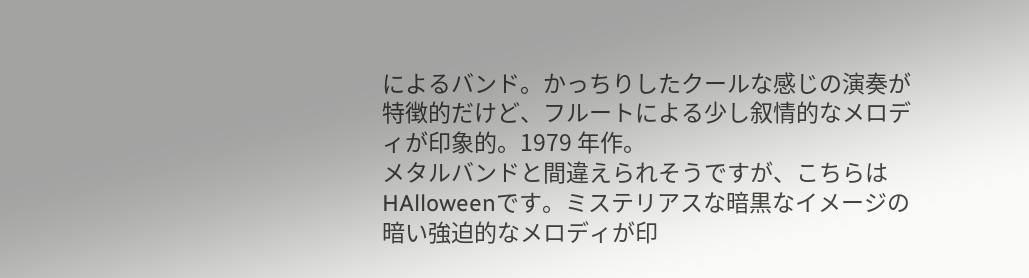によるバンド。かっちりしたクールな感じの演奏が特徴的だけど、フルートによる少し叙情的なメロディが印象的。1979 年作。
メタルバンドと間違えられそうですが、こちらは HAlloweenです。ミステリアスな暗黒なイメージの暗い強迫的なメロディが印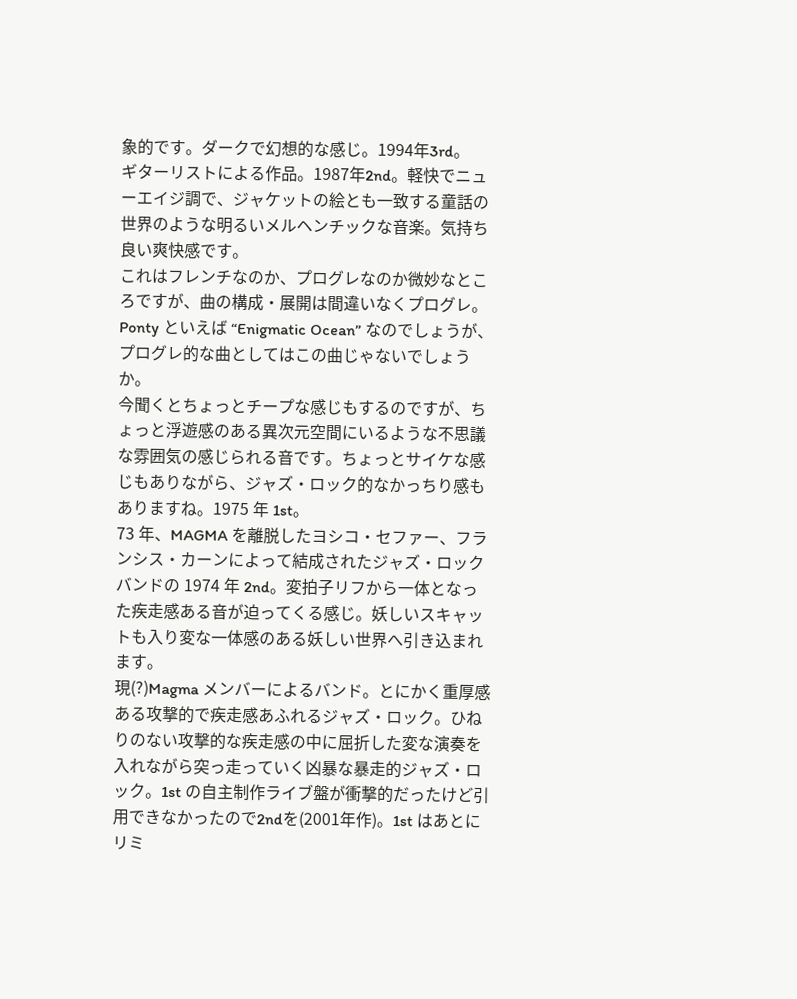象的です。ダークで幻想的な感じ。1994年3rd。
ギターリストによる作品。1987年2nd。軽快でニューエイジ調で、ジャケットの絵とも一致する童話の世界のような明るいメルヘンチックな音楽。気持ち良い爽快感です。
これはフレンチなのか、プログレなのか微妙なところですが、曲の構成・展開は間違いなくプログレ。Ponty といえば “Enigmatic Ocean” なのでしょうが、プログレ的な曲としてはこの曲じゃないでしょうか。
今聞くとちょっとチープな感じもするのですが、ちょっと浮遊感のある異次元空間にいるような不思議な雰囲気の感じられる音です。ちょっとサイケな感じもありながら、ジャズ・ロック的なかっちり感もありますね。1975 年 1st。
73 年、MAGMA を離脱したヨシコ・セファー、フランシス・カーンによって結成されたジャズ・ロックバンドの 1974 年 2nd。変拍子リフから一体となった疾走感ある音が迫ってくる感じ。妖しいスキャットも入り変な一体感のある妖しい世界へ引き込まれます。
現(?)Magma メンバーによるバンド。とにかく重厚感ある攻撃的で疾走感あふれるジャズ・ロック。ひねりのない攻撃的な疾走感の中に屈折した変な演奏を入れながら突っ走っていく凶暴な暴走的ジャズ・ロック。1st の自主制作ライブ盤が衝撃的だったけど引用できなかったので2ndを(2001年作)。1st はあとにリミ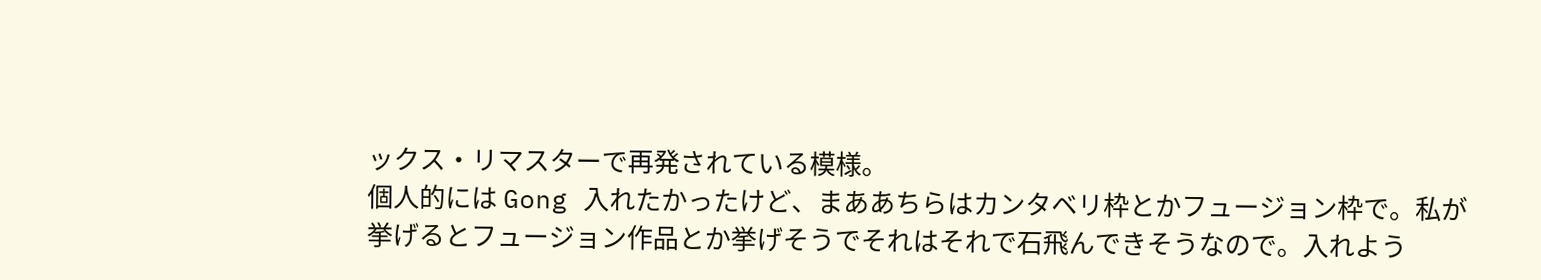ックス・リマスターで再発されている模様。
個人的には Gong 入れたかったけど、まああちらはカンタベリ枠とかフュージョン枠で。私が挙げるとフュージョン作品とか挙げそうでそれはそれで石飛んできそうなので。入れよう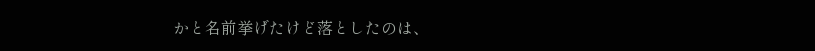かと名前挙げたけど落としたのは、